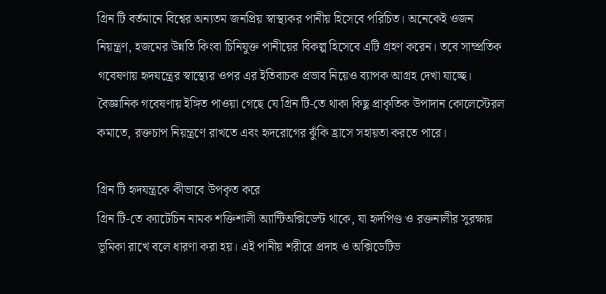গ্রিন টি বর্তমানে বিশ্বের অন্যতম জনপ্রিয় স্বাস্থ্যকর পানীয় হিসেবে পরিচিত। অনেকেই ওজন নিয়ন্ত্রণ, হজমের উন্নতি কিংবা চিনিযুক্ত পানীয়ের বিকল্প হিসেবে এটি গ্রহণ করেন। তবে সাম্প্রতিক গবেষণায় হৃদযন্ত্রের স্বাস্থ্যের ওপর এর ইতিবাচক প্রভাব নিয়েও ব্যাপক আগ্রহ দেখা যাচ্ছে। বৈজ্ঞানিক গবেষণায় ইঙ্গিত পাওয়া গেছে যে গ্রিন টি-তে থাকা কিছু প্রাকৃতিক উপাদান কোলেস্টেরল কমাতে, রক্তচাপ নিয়ন্ত্রণে রাখতে এবং হৃদরোগের ঝুঁকি হ্রাসে সহায়তা করতে পারে।

গ্রিন টি হৃদযন্ত্রকে কীভাবে উপকৃত করে
গ্রিন টি-তে ক্যাটেচিন নামক শক্তিশালী অ্যান্টিঅক্সিডেন্ট থাকে, যা হৃদপিণ্ড ও রক্তনালীর সুরক্ষায় ভূমিকা রাখে বলে ধারণা করা হয়। এই পানীয় শরীরে প্রদাহ ও অক্সিডেটিভ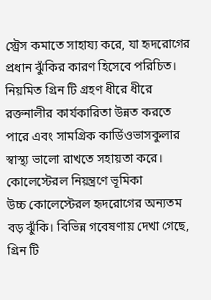স্ট্রেস কমাতে সাহায্য করে, যা হৃদরোগের প্রধান ঝুঁকির কারণ হিসেবে পরিচিত। নিয়মিত গ্রিন টি গ্রহণ ধীরে ধীরে রক্তনালীর কার্যকারিতা উন্নত করতে পারে এবং সামগ্রিক কার্ডিওভাসকুলার স্বাস্থ্য ভালো রাখতে সহায়তা করে।
কোলেস্টেরল নিয়ন্ত্রণে ভূমিকা
উচ্চ কোলেস্টেরল হৃদরোগের অন্যতম বড় ঝুঁকি। বিভিন্ন গবেষণায় দেখা গেছে, গ্রিন টি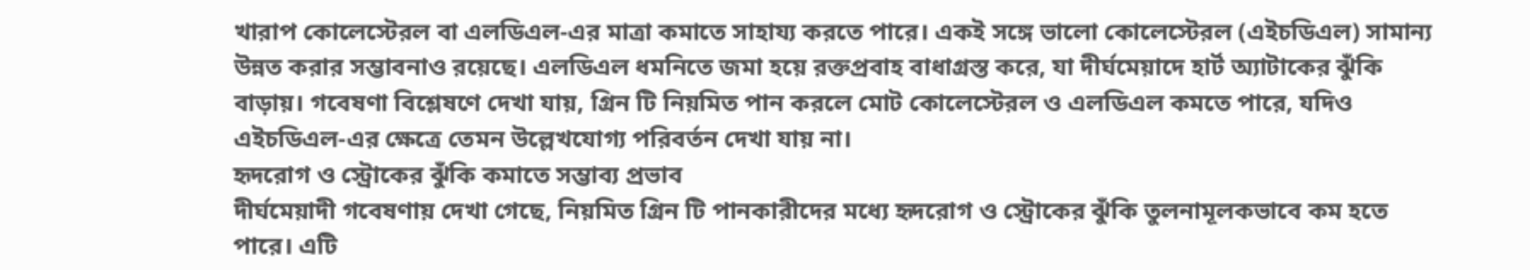খারাপ কোলেস্টেরল বা এলডিএল-এর মাত্রা কমাতে সাহায্য করতে পারে। একই সঙ্গে ভালো কোলেস্টেরল (এইচডিএল) সামান্য উন্নত করার সম্ভাবনাও রয়েছে। এলডিএল ধমনিতে জমা হয়ে রক্তপ্রবাহ বাধাগ্রস্ত করে, যা দীর্ঘমেয়াদে হার্ট অ্যাটাকের ঝুঁকি বাড়ায়। গবেষণা বিশ্লেষণে দেখা যায়, গ্রিন টি নিয়মিত পান করলে মোট কোলেস্টেরল ও এলডিএল কমতে পারে, যদিও এইচডিএল-এর ক্ষেত্রে তেমন উল্লেখযোগ্য পরিবর্তন দেখা যায় না।
হৃদরোগ ও স্ট্রোকের ঝুঁকি কমাতে সম্ভাব্য প্রভাব
দীর্ঘমেয়াদী গবেষণায় দেখা গেছে, নিয়মিত গ্রিন টি পানকারীদের মধ্যে হৃদরোগ ও স্ট্রোকের ঝুঁকি তুলনামূলকভাবে কম হতে পারে। এটি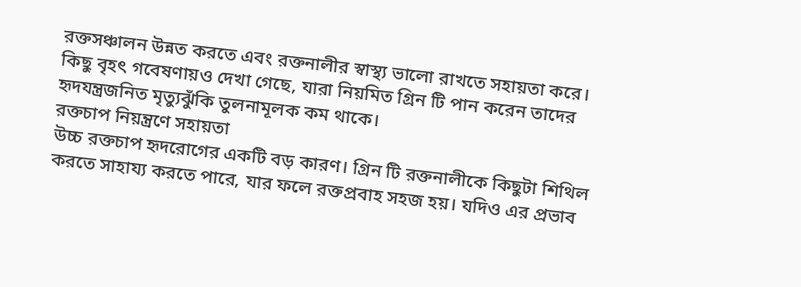রক্তসঞ্চালন উন্নত করতে এবং রক্তনালীর স্বাস্থ্য ভালো রাখতে সহায়তা করে। কিছু বৃহৎ গবেষণায়ও দেখা গেছে, যারা নিয়মিত গ্রিন টি পান করেন তাদের হৃদযন্ত্রজনিত মৃত্যুঝুঁকি তুলনামূলক কম থাকে।
রক্তচাপ নিয়ন্ত্রণে সহায়তা
উচ্চ রক্তচাপ হৃদরোগের একটি বড় কারণ। গ্রিন টি রক্তনালীকে কিছুটা শিথিল করতে সাহায্য করতে পারে, যার ফলে রক্তপ্রবাহ সহজ হয়। যদিও এর প্রভাব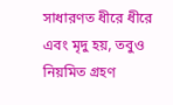সাধারণত ধীরে ধীরে এবং মৃদু হয়, তবুও নিয়মিত গ্রহণ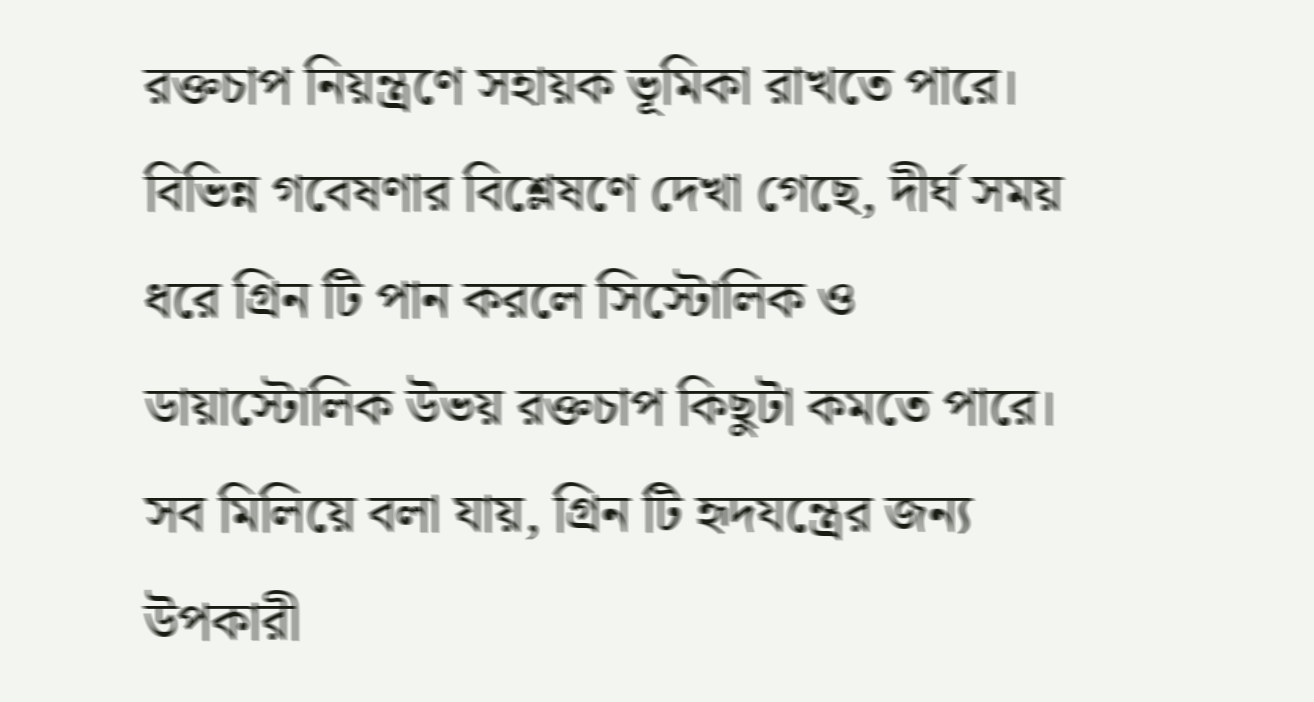রক্তচাপ নিয়ন্ত্রণে সহায়ক ভূমিকা রাখতে পারে। বিভিন্ন গবেষণার বিশ্লেষণে দেখা গেছে, দীর্ঘ সময় ধরে গ্রিন টি পান করলে সিস্টোলিক ও ডায়াস্টোলিক উভয় রক্তচাপ কিছুটা কমতে পারে।
সব মিলিয়ে বলা যায়, গ্রিন টি হৃদযন্ত্রের জন্য উপকারী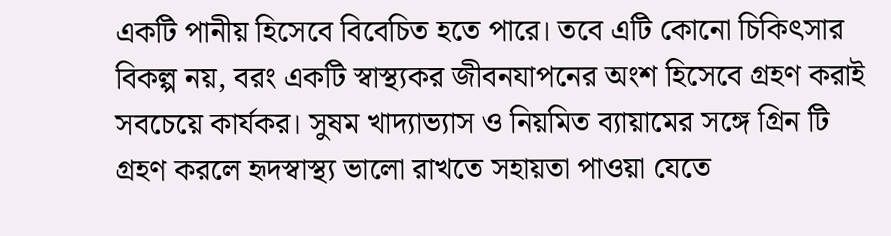একটি পানীয় হিসেবে বিবেচিত হতে পারে। তবে এটি কোনো চিকিৎসার বিকল্প নয়, বরং একটি স্বাস্থ্যকর জীবনযাপনের অংশ হিসেবে গ্রহণ করাই সবচেয়ে কার্যকর। সুষম খাদ্যাভ্যাস ও নিয়মিত ব্যায়ামের সঙ্গে গ্রিন টি গ্রহণ করলে হৃদস্বাস্থ্য ভালো রাখতে সহায়তা পাওয়া যেতে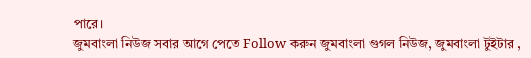পারে।
জুমবাংলা নিউজ সবার আগে পেতে Follow করুন জুমবাংলা গুগল নিউজ, জুমবাংলা টুইটার ,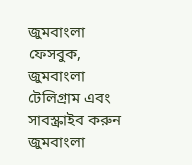জুমবাংলা ফেসবুক, জুমবাংলা টেলিগ্রাম এবং সাবস্ক্রাইব করুন জুমবাংলা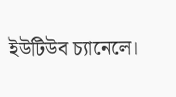ইউটিউব চ্যানেলে।